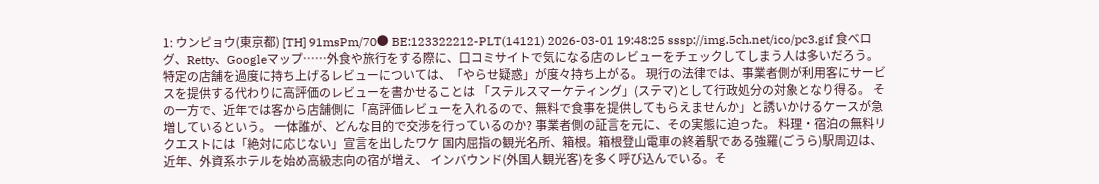1: ウンピョウ(東京都) [TH] 91msPm/70● BE:123322212-PLT(14121) 2026-03-01 19:48:25 sssp://img.5ch.net/ico/pc3.gif 食べログ、Retty、Googleマップ……外食や旅行をする際に、口コミサイトで気になる店のレビューをチェックしてしまう人は多いだろう。 特定の店舗を過度に持ち上げるレビューについては、「やらせ疑惑」が度々持ち上がる。 現行の法律では、事業者側が利用客にサービスを提供する代わりに高評価のレビューを書かせることは 「ステルスマーケティング」(ステマ)として行政処分の対象となり得る。 その一方で、近年では客から店舗側に「高評価レビューを入れるので、無料で食事を提供してもらえませんか」と誘いかけるケースが急増しているという。 一体誰が、どんな目的で交渉を行っているのか? 事業者側の証言を元に、その実態に迫った。 料理・宿泊の無料リクエストには「絶対に応じない」宣言を出したワケ 国内屈指の観光名所、箱根。箱根登山電車の終着駅である強羅(ごうら)駅周辺は、近年、外資系ホテルを始め高級志向の宿が増え、 インバウンド(外国人観光客)を多く呼び込んでいる。そ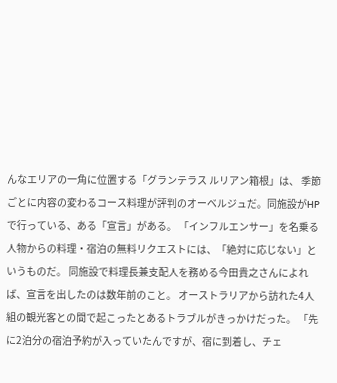んなエリアの一角に位置する「グランテラス ルリアン箱根」は、 季節ごとに内容の変わるコース料理が評判のオーベルジュだ。同施設がHPで行っている、ある「宣言」がある。 「インフルエンサー」を名乗る人物からの料理・宿泊の無料リクエストには、「絶対に応じない」というものだ。 同施設で料理長兼支配人を務める今田貴之さんによれば、宣言を出したのは数年前のこと。 オーストラリアから訪れた4人組の観光客との間で起こったとあるトラブルがきっかけだった。 「先に2泊分の宿泊予約が入っていたんですが、宿に到着し、チェ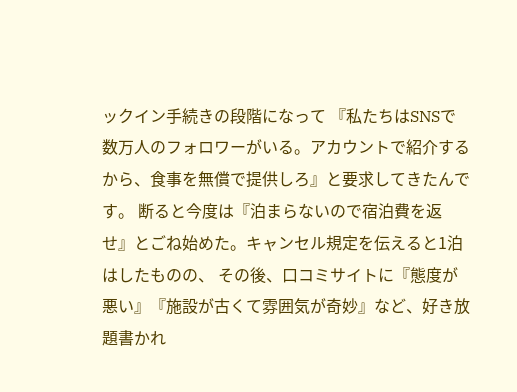ックイン手続きの段階になって 『私たちはSNSで数万人のフォロワーがいる。アカウントで紹介するから、食事を無償で提供しろ』と要求してきたんです。 断ると今度は『泊まらないので宿泊費を返せ』とごね始めた。キャンセル規定を伝えると1泊はしたものの、 その後、口コミサイトに『態度が悪い』『施設が古くて雰囲気が奇妙』など、好き放題書かれ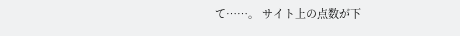て……。 サイト上の点数が下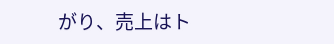がり、売上はト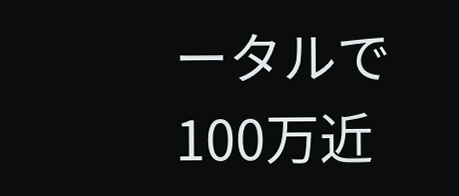ータルで100万近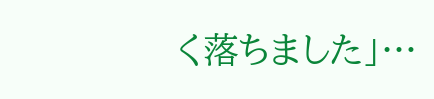く落ちました」…